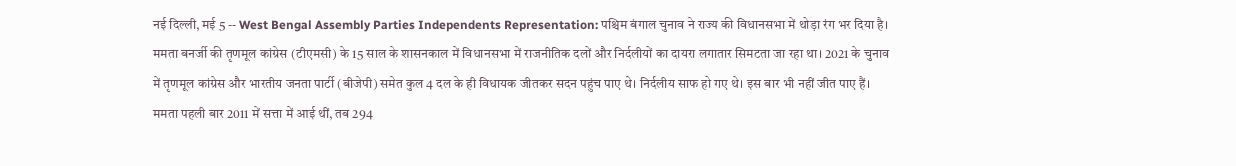नई दिल्ली, मई 5 -- West Bengal Assembly Parties Independents Representation: पश्चिम बंगाल चुनाव ने राज्य की विधानसभा में थोड़ा रंग भर दिया है। ममता बनर्जी की तृणमूल कांग्रेस (टीएमसी) के 15 साल के शासनकाल में विधानसभा में राजनीतिक दलों और निर्दलीयों का दायरा लगातार सिमटता जा रहा था। 2021 के चुनाव में तृणमूल कांग्रेस और भारतीय जनता पार्टी (बीजेपी) समेत कुल 4 दल के ही विधायक जीतकर सदन पहुंच पाए थे। निर्दलीय साफ हो गए थे। इस बार भी नहीं जीत पाए हैं। ममता पहली बार 2011 में सत्ता में आई थीं, तब 294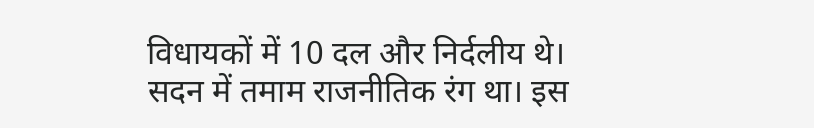विधायकों में 10 दल और निर्दलीय थे। सदन में तमाम राजनीतिक रंग था। इस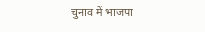चुनाव में भाजपा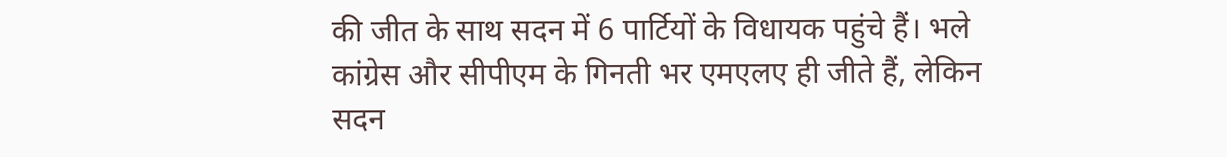की जीत के साथ सदन में 6 पार्टियों के विधायक पहुंचे हैं। भले कांग्रेस और सीपीएम के गिनती भर एमएलए ही जीते हैं, लेकिन सदन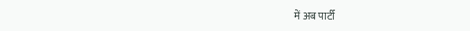में अब पार्टी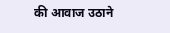की आवाज उठाने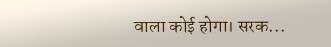वाला कोई होगा। सरक...